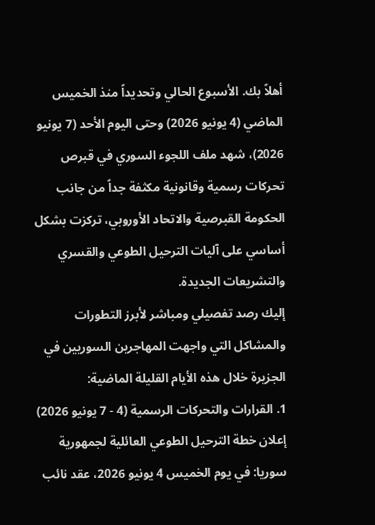أهلاً بك. الأسبوع الحالي وتحديداً منذ الخميس الماضي (4 يونيو 2026) وحتى اليوم الأحد (7 يونيو 2026)، شهد ملف اللجوء السوري في قبرص تحركات رسمية وقانونية مكثفة جداً من جانب الحكومة القبرصية والاتحاد الأوروبي، تركزت بشكل أساسي على آليات الترحيل الطوعي والقسري والتشريعات الجديدة.
إليك رصد تفصيلي ومباشر لأبرز التطورات والمشاكل التي واجهت المهاجرين السوريين في الجزيرة خلال هذه الأيام القليلة الماضية:
1. القرارات والتحركات الرسمية (4 - 7 يونيو 2026)
إعلان خطة الترحيل الطوعي العائلية لجمهورية سوريا: في يوم الخميس 4 يونيو 2026، عقد نائب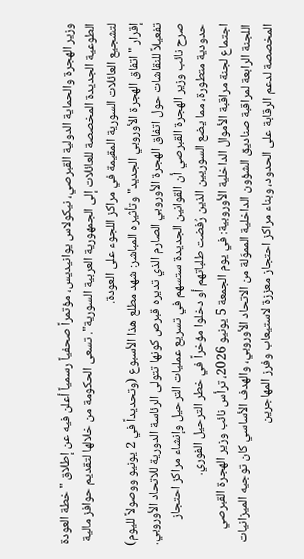وزير الهجرة والحماية الدولية القبرصي، نيكولاس يوانيديس، مؤتمراً صحفياً رسمياً أعلن فيه عن إطلاق "خطة العودة الطوعية الجديدة المخصصة للعائلات إلى الجمهورية العربية السورية". تسعى الحكومة من خلالها لتقديم حوافز مالية لتشجيع العائلات السورية المقيمة في مراكز اللجوء على العودة.
إقرار "اتفاق الهجرة الأوروبي الجديد" وتأثيره المباشر: شهد مطلع هذا الأسبوع (وتحديداً في 2 يونيو ووصولاً لليوم) تفعيلاً للنقاشات حول اتفاق الهجرة الأوروبي الصارم الذي تديره قبرص كونها تتولى الرئاسة الدورية للاتحاد الأوروبي. صرح نائب وزير الهجرة القبرصي أن القوانين الجديدة ستسهم في تسريع عمليات الترحيل وإنشاء مراكز احتجاز حدودية متطورة، مما يضع السوريين الذين رُفضت طلباتهم أو دخلوا مؤخراً في خطر الترحيل الفوري.
اجتماع لجنة مراقبة الأموال الداخلية الأوروبية: في يوم الجمعة 5 يونيو 2026، ترأس نائب وزير الهجرة القبرصي اللجنة الرابعة لمراقبة صناديق الشؤون الداخلية المموّلة من الاتحاد الأوروبي، والهدف الأساسي كان توجيه الميزانيات المخصصة لدعم الرقابة على الحدود، وبناء مراكز احتجاز معززة لاستيعاب وفرز المهاجرين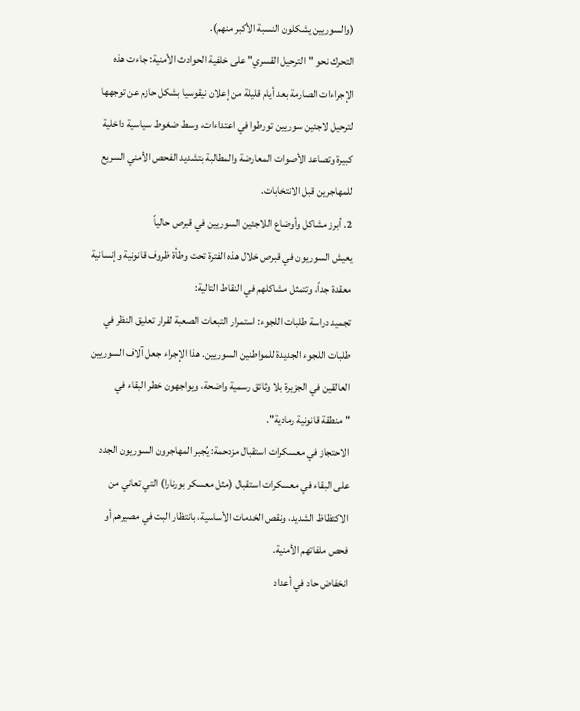(والسوريين يشكلون النسبة الأكبر منهم).
التحرك نحو "الترحيل القسري" على خلفية الحوادث الأمنية: جاءت هذه الإجراءات الصارمة بعد أيام قليلة من إعلان نيقوسيا بشكل حازم عن توجهها لترحيل لاجئين سوريين تورطوا في اعتداءات، وسط ضغوط سياسية داخلية كبيرة وتصاعد الأصوات المعارضة والمطالبة بتشديد الفحص الأمني السريع للمهاجرين قبل الانتخابات.
2. أبرز مشاكل وأوضاع اللاجئين السوريين في قبرص حالياً
يعيش السوريون في قبرص خلال هذه الفترة تحت وطأة ظروف قانونية وإنسانية معقدة جداً، وتتمثل مشاكلهم في النقاط التالية:
تجميد دراسة طلبات اللجوء: استمرار التبعات الصعبة لقرار تعليق النظر في طلبات اللجوء الجديدة للمواطنين السوريين. هذا الإجراء جعل آلاف السوريين العالقين في الجزيرة بلا وثائق رسمية واضحة، ويواجهون خطر البقاء في "منطقة قانونية رمادية".
الاحتجاز في معسكرات استقبال مزدحمة: يُجبر المهاجرون السوريون الجدد على البقاء في معسكرات استقبال (مثل معسكر بورنارا) التي تعاني من الاكتظاظ الشديد، ونقص الخدمات الأساسية، بانتظار البت في مصيرهم أو فحص ملفاتهم الأمنية.
انخفاض حاد في أعداد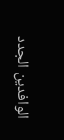الوافدين الجدد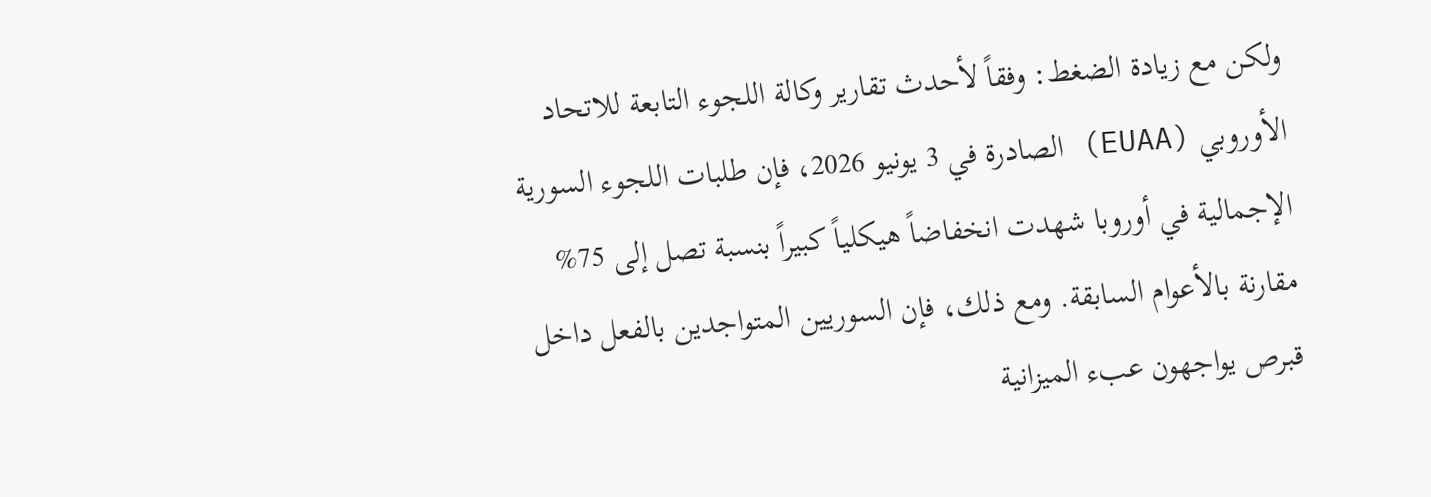ولكن مع زيادة الضغط: وفقاً لأحدث تقارير وكالة اللجوء التابعة للاتحاد الأوروبي (EUAA) الصادرة في 3 يونيو 2026، فإن طلبات اللجوء السورية الإجمالية في أوروبا شهدت انخفاضاً هيكلياً كبيراً بنسبة تصل إلى 75% مقارنة بالأعوام السابقة. ومع ذلك، فإن السوريين المتواجدين بالفعل داخل قبرص يواجهون عبء الميزانية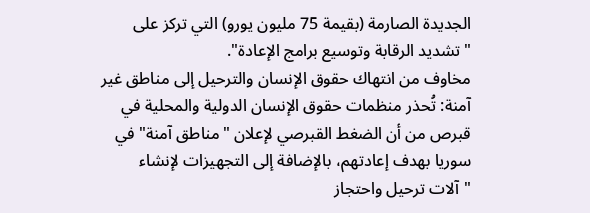الجديدة الصارمة (بقيمة 75 مليون يورو) التي تركز على "تشديد الرقابة وتوسيع برامج الإعادة".
مخاوف من انتهاك حقوق الإنسان والترحيل إلى مناطق غير آمنة: تُحذر منظمات حقوق الإنسان الدولية والمحلية في قبرص من أن الضغط القبرصي لإعلان "مناطق آمنة" في سوريا بهدف إعادتهم، بالإضافة إلى التجهيزات لإنشاء "آلات ترحيل واحتجاز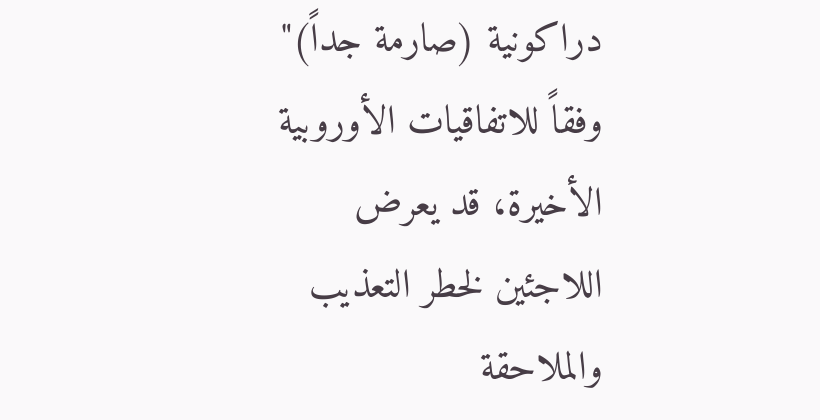دراكونية (صارمة جداً)" وفقاً للاتفاقيات الأوروبية الأخيرة، قد يعرض اللاجئين لخطر التعذيب والملاحقة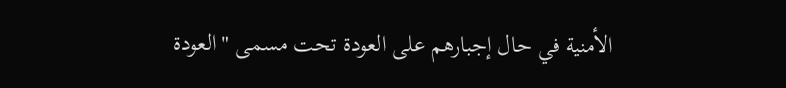الأمنية في حال إجبارهم على العودة تحت مسمى "العودة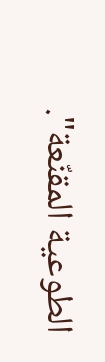الطوعية المقنّعة".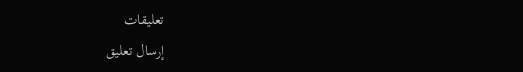تعليقات
إرسال تعليق